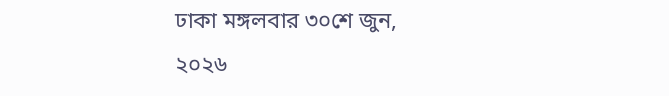ঢাকা মঙ্গলবার ৩০শে জুন, ২০২৬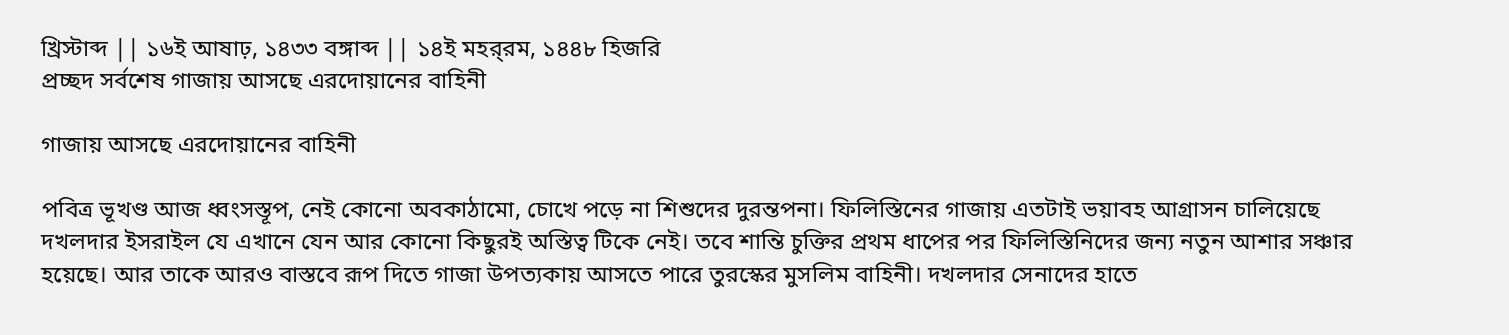খ্রিস্টাব্দ || ১৬ই আষাঢ়, ১৪৩৩ বঙ্গাব্দ || ১৪ই মহর্‌রম, ১৪৪৮ হিজরি
প্রচ্ছদ সর্বশেষ গাজায় আসছে এরদোয়ানের বাহিনী

গাজায় আসছে এরদোয়ানের বাহিনী

পবিত্র ভূখণ্ড আজ ধ্বংসস্তূপ, নেই কোনো অবকাঠামো, চোখে পড়ে না শিশুদের দুরন্তপনা। ফিলিস্তিনের গাজায় এতটাই ভয়াবহ আগ্রাসন চালিয়েছে দখলদার ইসরাইল যে এখানে যেন আর কোনো কিছুরই অস্তিত্ব টিকে নেই। তবে শান্তি চুক্তির প্রথম ধাপের পর ফিলিস্তিনিদের জন্য নতুন আশার সঞ্চার হয়েছে। আর তাকে আরও বাস্তবে রূপ দিতে গাজা উপত্যকায় আসতে পারে তুরস্কের মুসলিম বাহিনী। দখলদার সেনাদের হাতে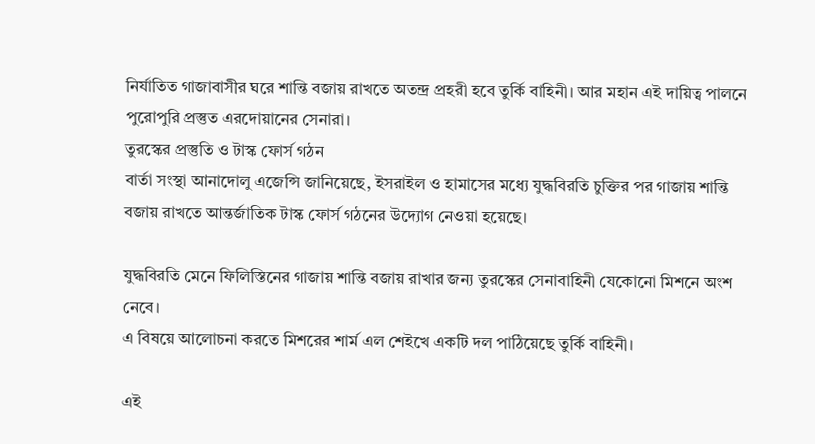নির্যাতিত গাজাবাসীর ঘরে শান্তি বজায় রাখতে অতন্দ্র প্রহরী হবে তুর্কি বাহিনী। আর মহান এই দায়িত্ব পালনে পুরোপুরি প্রস্তুত এরদোয়ানের সেনারা।
তুরস্কের প্রস্তুতি ও টাস্ক ফোর্স গঠন
বার্তা সংস্থা আনাদোলু এজেন্সি জানিয়েছে, ইসরাইল ও হামাসের মধ্যে যুদ্ধবিরতি চুক্তির পর গাজায় শান্তি বজায় রাখতে আন্তর্জাতিক টাস্ক ফোর্স গঠনের উদ্যোগ নেওয়া হয়েছে।

যুদ্ধবিরতি মেনে ফিলিস্তিনের গাজায় শান্তি বজায় রাখার জন্য তুরস্কের সেনাবাহিনী যেকোনো মিশনে অংশ নেবে।
এ বিষয়ে আলোচনা করতে মিশরের শার্ম এল শেইখে একটি দল পাঠিয়েছে তুর্কি বাহিনী।

এই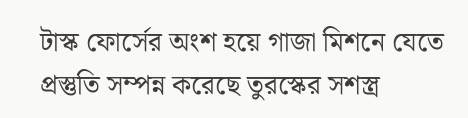টাস্ক ফোর্সের অংশ হয়ে গাজা মিশনে যেতে প্রস্তুতি সম্পন্ন করেছে তুরস্কের সশস্ত্র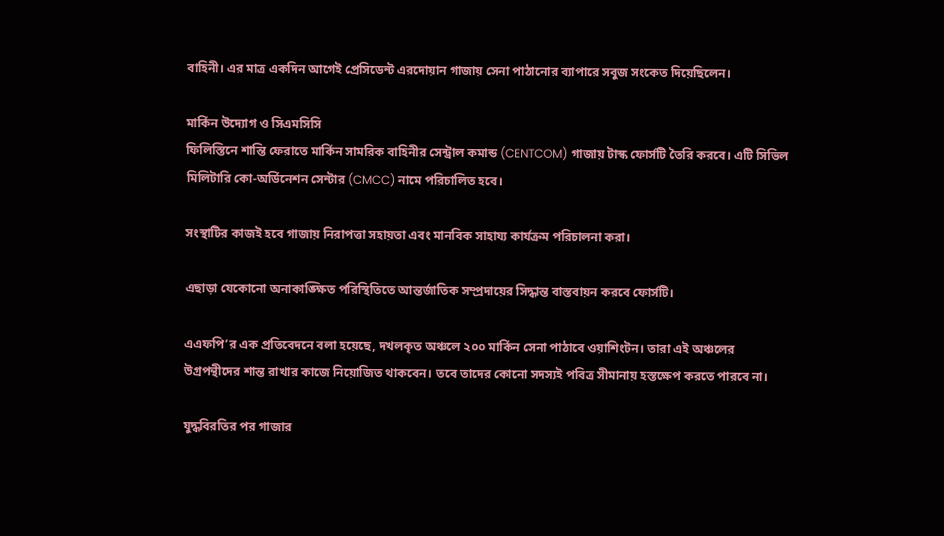বাহিনী। এর মাত্র একদিন আগেই প্রেসিডেন্ট এরদোয়ান গাজায় সেনা পাঠানোর ব্যাপারে সবুজ সংকেত দিয়েছিলেন।

মার্কিন উদ্যোগ ও সিএমসিসি
ফিলিস্তিনে শান্তি ফেরাতে মার্কিন সামরিক বাহিনীর সেন্ট্রাল কমান্ড (CENTCOM) গাজায় টাস্ক ফোর্সটি তৈরি করবে। এটি সিভিল মিলিটারি কো-অর্ডিনেশন সেন্টার (CMCC) নামে পরিচালিত হবে।

সংস্থাটির কাজই হবে গাজায় নিরাপত্তা সহায়তা এবং মানবিক সাহায্য কার্যক্রম পরিচালনা করা।

এছাড়া যেকোনো অনাকাঙ্ক্ষিত পরিস্থিতিতে আন্তর্জাতিক সম্প্রদায়ের সিদ্ধান্ত বাস্তবায়ন করবে ফোর্সটি।

এএফপি’র এক প্রতিবেদনে বলা হয়েছে, দখলকৃত অঞ্চলে ২০০ মার্কিন সেনা পাঠাবে ওয়াশিংটন। তারা এই অঞ্চলের উগ্রপন্থীদের শান্ত রাখার কাজে নিয়োজিত থাকবেন। তবে তাদের কোনো সদস্যই পবিত্র সীমানায় হস্তক্ষেপ করতে পারবে না।

যুদ্ধবিরতির পর গাজার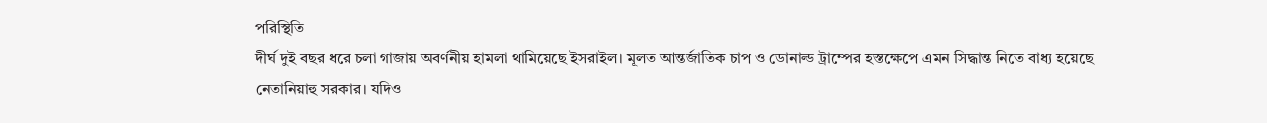পরিস্থিতি
দীর্ঘ দুই বছর ধরে চলা গাজায় অবর্ণনীয় হামলা থামিয়েছে ইসরাইল। মূলত আন্তর্জাতিক চাপ ও ডোনাল্ড ট্রাম্পের হস্তক্ষেপে এমন সিদ্ধান্ত নিতে বাধ্য হয়েছে নেতানিয়াহু সরকার। যদিও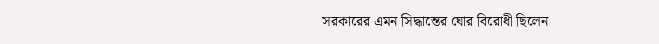সরকারের এমন সিদ্ধান্তের ঘোর বিরোধী ছিলেন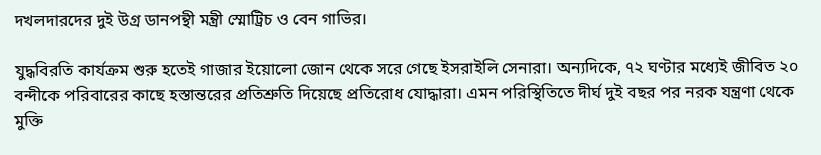দখলদারদের দুই উগ্র ডানপন্থী মন্ত্রী স্মোট্রিচ ও বেন গাভির।

যুদ্ধবিরতি কার্যক্রম শুরু হতেই গাজার ইয়োলো জোন থেকে সরে গেছে ইসরাইলি সেনারা। অন্যদিকে, ৭২ ঘণ্টার মধ্যেই জীবিত ২০ বন্দীকে পরিবারের কাছে হস্তান্তরের প্রতিশ্রুতি দিয়েছে প্রতিরোধ যোদ্ধারা। এমন পরিস্থিতিতে দীর্ঘ দুই বছর পর নরক যন্ত্রণা থেকে মুক্তি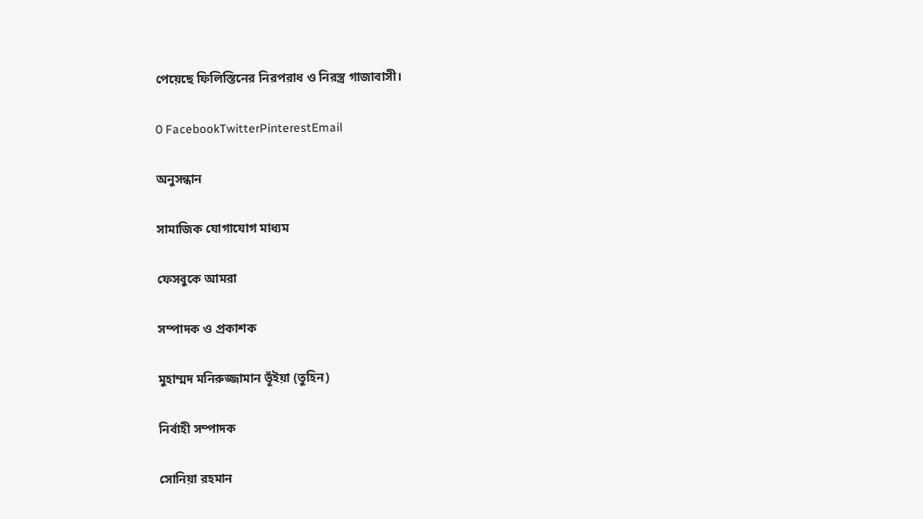পেয়েছে ফিলিস্তিনের নিরপরাধ ও নিরস্ত্র গাজাবাসী।

0 FacebookTwitterPinterestEmail

অনুসন্ধান

সামাজিক যোগাযোগ মাধ্যম

ফেসবুকে আমরা

সম্পাদক ও প্রকাশক

মুহাম্মদ মনিরুজ্জামান ভূঁইয়া (তুহিন)

নির্বাহী সম্পাদক

সোনিয়া রহমান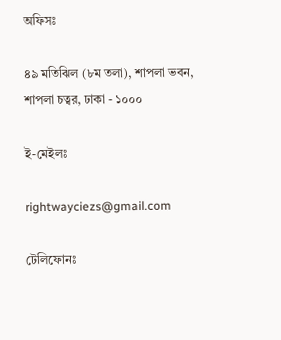অফিসঃ

৪৯ মতিঝিল (৮ম তলা), শাপলা ভবন, শাপলা চত্বর, ঢাকা - ১০০০

ই-মেইলঃ

rightwayciezs@gmail.com

টেলিফোনঃ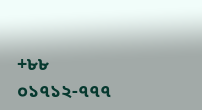+৮৮ ০১৭১২-৭৭৭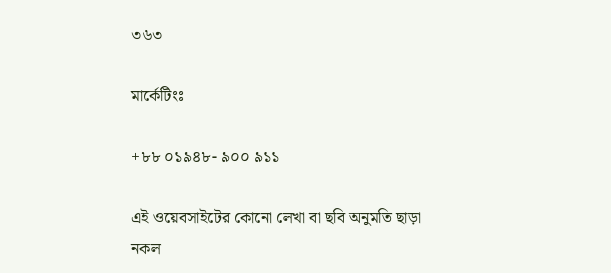৩৬৩

মার্কেটিংঃ

+৮৮ ০১৯৪৮- ৯০০ ৯১১

এই ওয়েবসাইটের কোনো লেখা বা ছবি অনুমতি ছাড়া নকল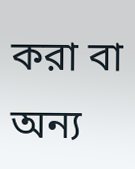করা বা অন্য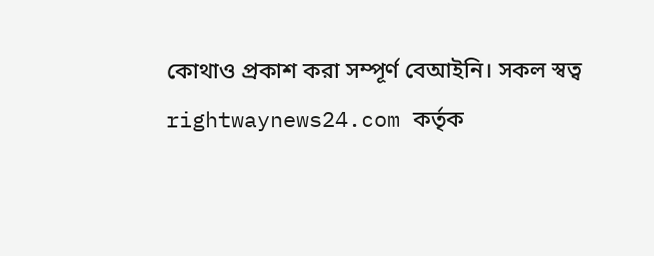কোথাও প্রকাশ করা সম্পূর্ণ বেআইনি। সকল স্বত্ব rightwaynews24.com কর্তৃক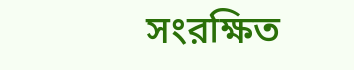সংরক্ষিত